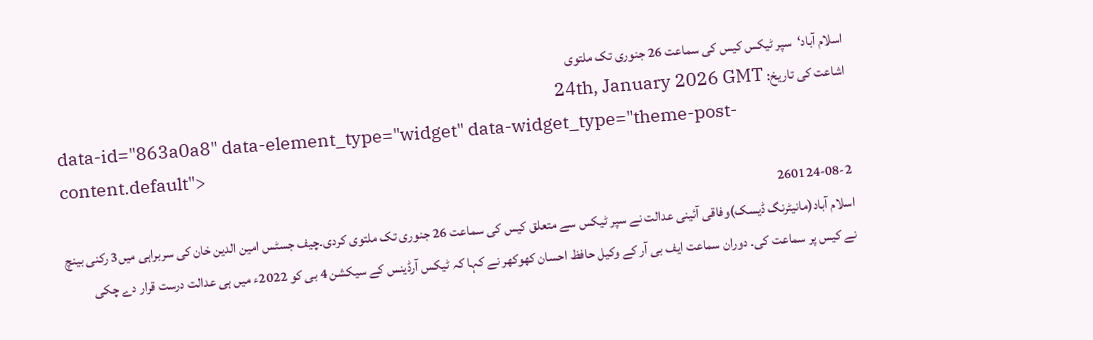اسلام آباد‘سپر ٹیکس کیس کی سماعت 26 جنوری تک ملتوی
اشاعت کی تاریخ: 24th, January 2026 GMT
data-id="863a0a8" data-element_type="widget" data-widget_type="theme-post-content.default">
260124-08-2
اسلام آباد(مانیٹرنگ ڈیسک)وفاقی آئینی عدالت نے سپر ٹیکس سے متعلق کیس کی سماعت 26 جنوری تک ملتوی کردی۔چیف جسٹس امین الدین خان کی سربراہی میں3 رکنی بینچ نے کیس پر سماعت کی۔ دوران سماعت ایف بی آر کے وکیل حافظ احسان کھوکھر نے کہا کہ ٹیکس آرڈینس کے سیکشن 4 بی کو 2022ء میں ہی عدالت درست قرار دے چکی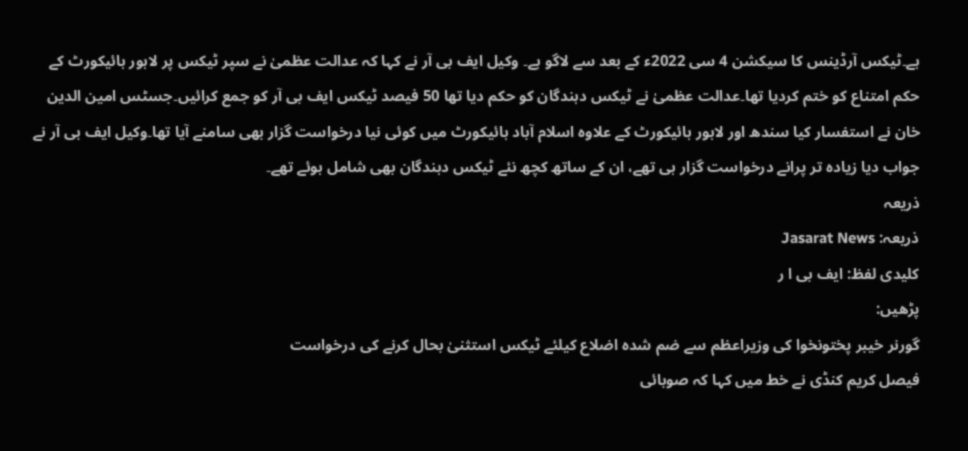ہے۔ٹیکس آرڈینس کا سیکشن 4 سی 2022ء کے بعد سے لاگو ہے۔ وکیل ایف بی آر نے کہا کہ عدالت عظمیٰ نے سپر ٹیکس پر لاہور ہائیکورٹ کے حکم امتناع کو ختم کردیا تھا۔عدالت عظمیٰ نے ٹیکس دہندگان کو حکم دیا تھا 50 فیصد ٹیکس ایف بی آر کو جمع کرائیں۔جسٹس امین الدین خان نے استفسار کیا سندھ اور لاہور ہائیکورٹ کے علاوہ اسلام آباد ہائیکورٹ میں کوئی نیا درخواست گزار بھی سامنے آیا تھا۔وکیل ایف بی آر نے جواب دیا زیادہ تر پرانے درخواست گزار ہی تھے، ان کے ساتھ کچھ نئے ٹیکس دہندگان بھی شامل ہوئے تھے۔
ذریعہ
ذریعہ: Jasarat News
کلیدی لفظ: ایف بی ا ر
پڑھیں:
گورنر خیبر پختونخوا کی وزیراعظم سے ضم شدہ اضلاع کیلئے ٹیکس استثنیٰ بحال کرنے کی درخواست
فیصل کریم کنڈی نے خط میں کہا کہ صوبائی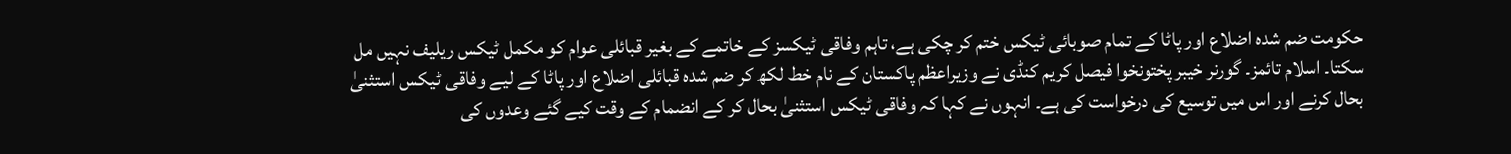حکومت ضم شدہ اضلاع اور پاٹا کے تمام صوبائی ٹیکس ختم کر چکی ہے، تاہم وفاقی ٹیکسز کے خاتمے کے بغیر قبائلی عوام کو مکمل ٹیکس ریلیف نہیں مل سکتا۔ اسلام تائمز۔ گورنر خیبر پختونخوا فیصل کریم کنڈی نے وزیراعظم پاکستان کے نام خط لکھ کر ضم شدہ قبائلی اضلاع اور پاٹا کے لیے وفاقی ٹیکس استثنیٰ بحال کرنے اور اس میں توسیع کی درخواست کی ہے۔ انہوں نے کہا کہ وفاقی ٹیکس استثنیٰ بحال کر کے انضمام کے وقت کیے گئے وعدوں کی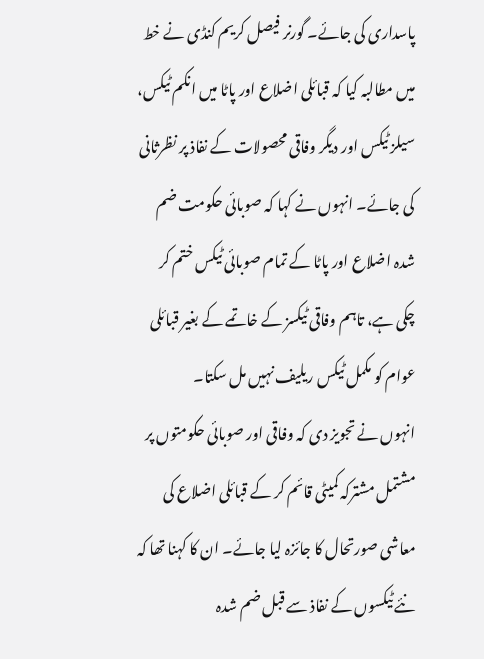پاسداری کی جائے۔ گورنر فیصل کریم کنڈی نے خط میں مطالبہ کیا کہ قبائلی اضلاع اور پاٹا میں انکم ٹیکس، سیلز ٹیکس اور دیگر وفاقی محصولات کے نفاذ پر نظرثانی کی جائے۔ انہوں نے کہا کہ صوبائی حکومت ضم شدہ اضلاع اور پاٹا کے تمام صوبائی ٹیکس ختم کر چکی ہے، تاہم وفاقی ٹیکسز کے خاتمے کے بغیر قبائلی عوام کو مکمل ٹیکس ریلیف نہیں مل سکتا۔
انہوں نے تجویز دی کہ وفاقی اور صوبائی حکومتوں پر مشتمل مشترکہ کمیٹی قائم کر کے قبائلی اضلاع کی معاشی صورتحال کا جائزہ لیا جائے۔ ان کا کہنا تھا کہ نئے ٹیکسوں کے نفاذ سے قبل ضم شدہ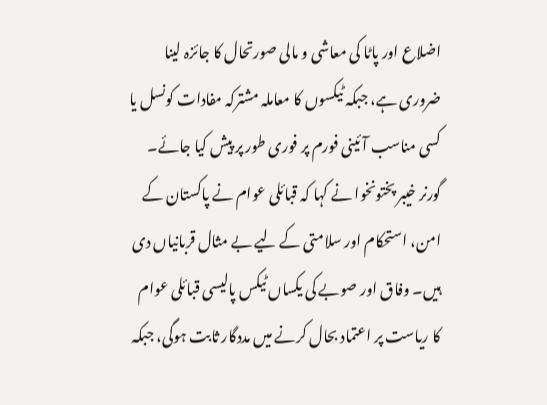اضلاع اور پاٹا کی معاشی و مالی صورتحال کا جائزہ لینا ضروری ہے، جبکہ ٹیکسوں کا معاملہ مشترکہ مفادات کونسل یا کسی مناسب آئینی فورم پر فوری طور پر پیش کیا جائے۔
گورنر خیبر پختونخوا نے کہا کہ قبائلی عوام نے پاکستان کے امن، استحکام اور سلامتی کے لیے بے مثال قربانیاں دی ہیں۔ وفاق اور صوبے کی یکساں ٹیکس پالیسی قبائلی عوام کا ریاست پر اعتماد بحال کرنے میں مددگار ثابت ہوگی، جبکہ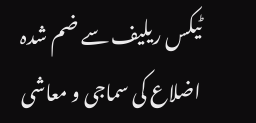ٹیکس ریلیف سے ضم شدہ اضلاع کی سماجی و معاشی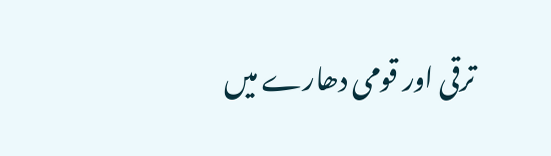ترقی اور قومی دھارے میں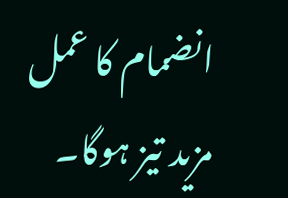انضمام کا عمل مزید تیز ہوگا۔